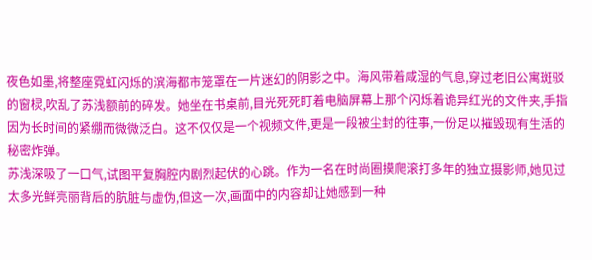夜色如墨,将整座霓虹闪烁的滨海都市笼罩在一片迷幻的阴影之中。海风带着咸湿的气息,穿过老旧公寓斑驳的窗棂,吹乱了苏浅额前的碎发。她坐在书桌前,目光死死盯着电脑屏幕上那个闪烁着诡异红光的文件夹,手指因为长时间的紧绷而微微泛白。这不仅仅是一个视频文件,更是一段被尘封的往事,一份足以摧毁现有生活的秘密炸弹。
苏浅深吸了一口气,试图平复胸腔内剧烈起伏的心跳。作为一名在时尚圈摸爬滚打多年的独立摄影师,她见过太多光鲜亮丽背后的肮脏与虚伪,但这一次,画面中的内容却让她感到一种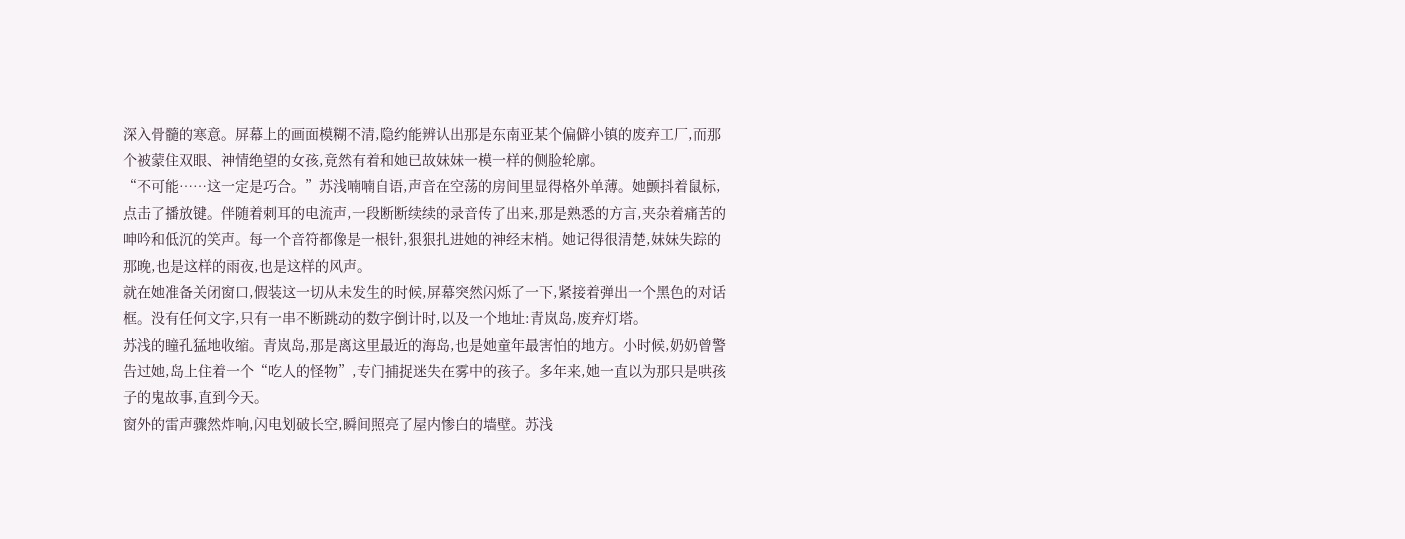深入骨髓的寒意。屏幕上的画面模糊不清,隐约能辨认出那是东南亚某个偏僻小镇的废弃工厂,而那个被蒙住双眼、神情绝望的女孩,竟然有着和她已故妹妹一模一样的侧脸轮廓。
“不可能……这一定是巧合。”苏浅喃喃自语,声音在空荡的房间里显得格外单薄。她颤抖着鼠标,点击了播放键。伴随着刺耳的电流声,一段断断续续的录音传了出来,那是熟悉的方言,夹杂着痛苦的呻吟和低沉的笑声。每一个音符都像是一根针,狠狠扎进她的神经末梢。她记得很清楚,妹妹失踪的那晚,也是这样的雨夜,也是这样的风声。
就在她准备关闭窗口,假装这一切从未发生的时候,屏幕突然闪烁了一下,紧接着弹出一个黑色的对话框。没有任何文字,只有一串不断跳动的数字倒计时,以及一个地址:青岚岛,废弃灯塔。
苏浅的瞳孔猛地收缩。青岚岛,那是离这里最近的海岛,也是她童年最害怕的地方。小时候,奶奶曾警告过她,岛上住着一个“吃人的怪物”,专门捕捉迷失在雾中的孩子。多年来,她一直以为那只是哄孩子的鬼故事,直到今天。
窗外的雷声骤然炸响,闪电划破长空,瞬间照亮了屋内惨白的墙壁。苏浅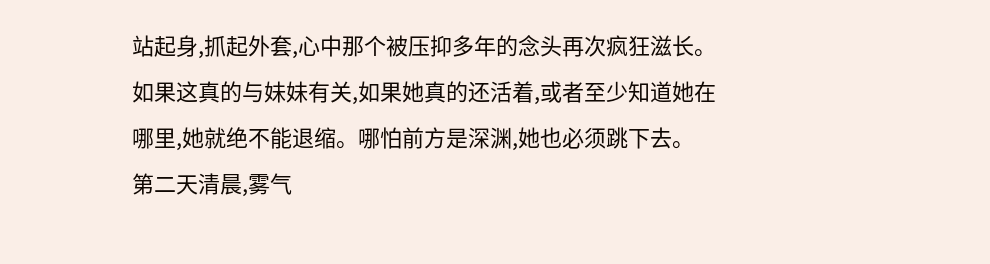站起身,抓起外套,心中那个被压抑多年的念头再次疯狂滋长。如果这真的与妹妹有关,如果她真的还活着,或者至少知道她在哪里,她就绝不能退缩。哪怕前方是深渊,她也必须跳下去。
第二天清晨,雾气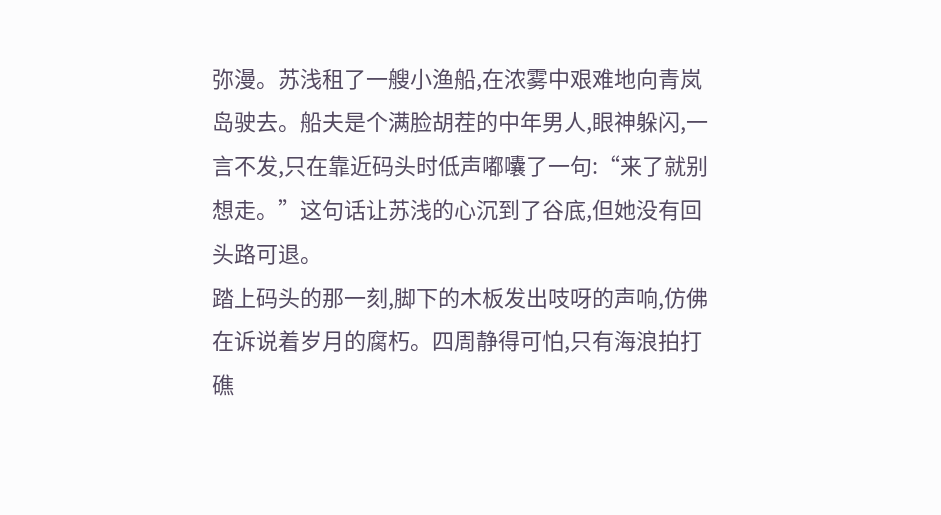弥漫。苏浅租了一艘小渔船,在浓雾中艰难地向青岚岛驶去。船夫是个满脸胡茬的中年男人,眼神躲闪,一言不发,只在靠近码头时低声嘟囔了一句:“来了就别想走。”这句话让苏浅的心沉到了谷底,但她没有回头路可退。
踏上码头的那一刻,脚下的木板发出吱呀的声响,仿佛在诉说着岁月的腐朽。四周静得可怕,只有海浪拍打礁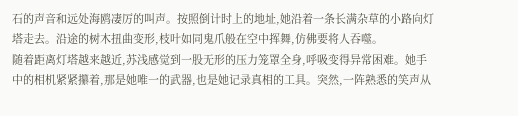石的声音和远处海鸥凄厉的叫声。按照倒计时上的地址,她沿着一条长满杂草的小路向灯塔走去。沿途的树木扭曲变形,枝叶如同鬼爪般在空中挥舞,仿佛要将人吞噬。
随着距离灯塔越来越近,苏浅感觉到一股无形的压力笼罩全身,呼吸变得异常困难。她手中的相机紧紧攥着,那是她唯一的武器,也是她记录真相的工具。突然,一阵熟悉的笑声从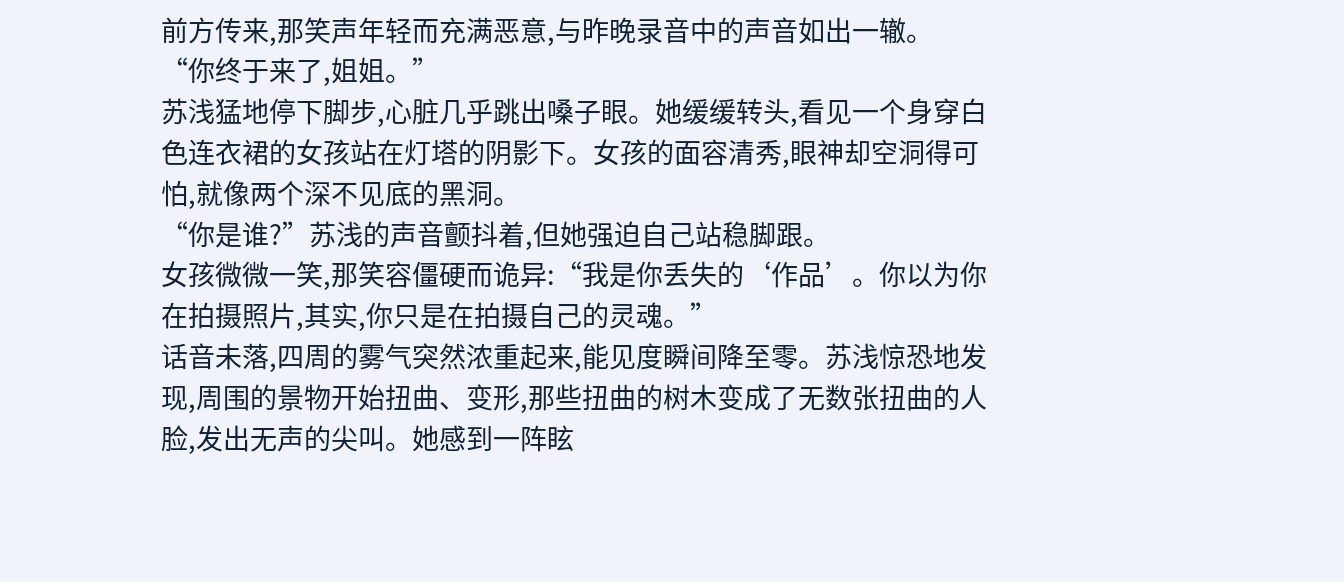前方传来,那笑声年轻而充满恶意,与昨晚录音中的声音如出一辙。
“你终于来了,姐姐。”
苏浅猛地停下脚步,心脏几乎跳出嗓子眼。她缓缓转头,看见一个身穿白色连衣裙的女孩站在灯塔的阴影下。女孩的面容清秀,眼神却空洞得可怕,就像两个深不见底的黑洞。
“你是谁?”苏浅的声音颤抖着,但她强迫自己站稳脚跟。
女孩微微一笑,那笑容僵硬而诡异:“我是你丢失的‘作品’。你以为你在拍摄照片,其实,你只是在拍摄自己的灵魂。”
话音未落,四周的雾气突然浓重起来,能见度瞬间降至零。苏浅惊恐地发现,周围的景物开始扭曲、变形,那些扭曲的树木变成了无数张扭曲的人脸,发出无声的尖叫。她感到一阵眩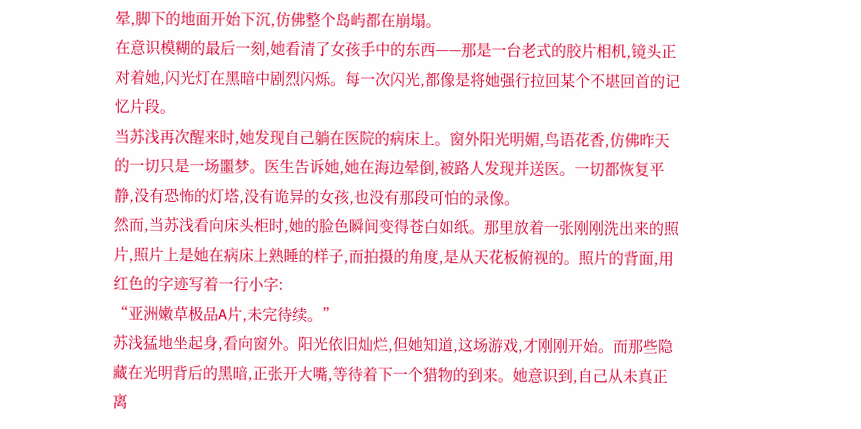晕,脚下的地面开始下沉,仿佛整个岛屿都在崩塌。
在意识模糊的最后一刻,她看清了女孩手中的东西——那是一台老式的胶片相机,镜头正对着她,闪光灯在黑暗中剧烈闪烁。每一次闪光,都像是将她强行拉回某个不堪回首的记忆片段。
当苏浅再次醒来时,她发现自己躺在医院的病床上。窗外阳光明媚,鸟语花香,仿佛昨天的一切只是一场噩梦。医生告诉她,她在海边晕倒,被路人发现并送医。一切都恢复平静,没有恐怖的灯塔,没有诡异的女孩,也没有那段可怕的录像。
然而,当苏浅看向床头柜时,她的脸色瞬间变得苍白如纸。那里放着一张刚刚洗出来的照片,照片上是她在病床上熟睡的样子,而拍摄的角度,是从天花板俯视的。照片的背面,用红色的字迹写着一行小字:
“亚洲嫩草极品A片,未完待续。”
苏浅猛地坐起身,看向窗外。阳光依旧灿烂,但她知道,这场游戏,才刚刚开始。而那些隐藏在光明背后的黑暗,正张开大嘴,等待着下一个猎物的到来。她意识到,自己从未真正离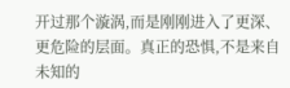开过那个漩涡,而是刚刚进入了更深、更危险的层面。真正的恐惧,不是来自未知的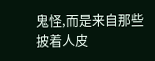鬼怪,而是来自那些披着人皮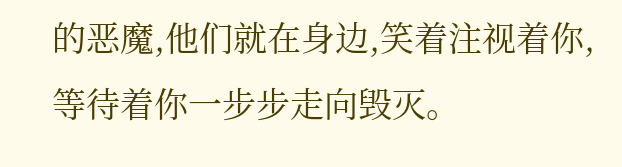的恶魔,他们就在身边,笑着注视着你,等待着你一步步走向毁灭。